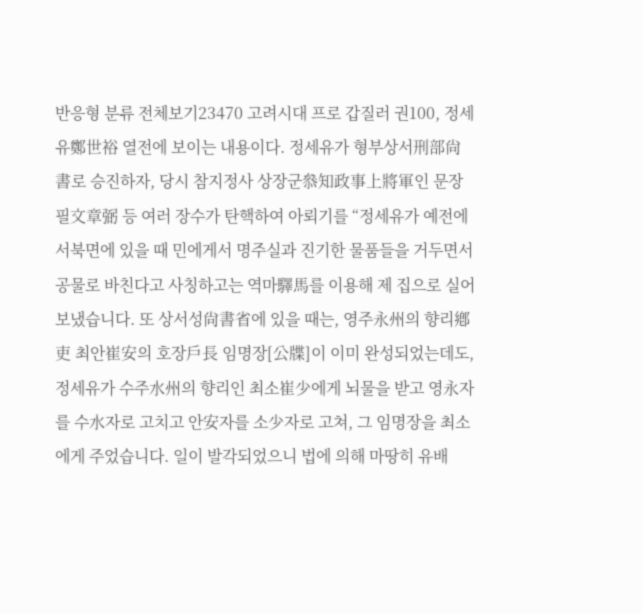반응형 분류 전체보기23470 고려시대 프로 갑질러 권100, 정세유鄭世裕 열전에 보이는 내용이다. 정세유가 형부상서刑部尙書로 승진하자, 당시 참지정사 상장군叅知政事上將軍인 문장필文章弼 등 여러 장수가 탄핵하여 아뢰기를 “정세유가 예전에 서북면에 있을 때 민에게서 명주실과 진기한 물품들을 거두면서 공물로 바친다고 사칭하고는 역마驛馬를 이용해 제 집으로 실어 보냈습니다. 또 상서성尙書省에 있을 때는, 영주永州의 향리鄕吏 최안崔安의 호장戶長 임명장[公牒]이 이미 완성되었는데도, 정세유가 수주水州의 향리인 최소崔少에게 뇌물을 받고 영永자를 수水자로 고치고 안安자를 소少자로 고쳐, 그 임명장을 최소에게 주었습니다. 일이 발각되었으니 법에 의해 마땅히 유배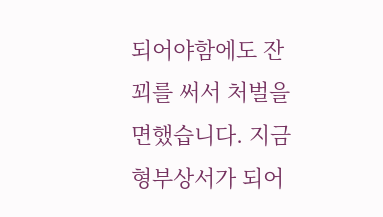되어야함에도 잔꾀를 써서 처벌을 면했습니다. 지금 형부상서가 되어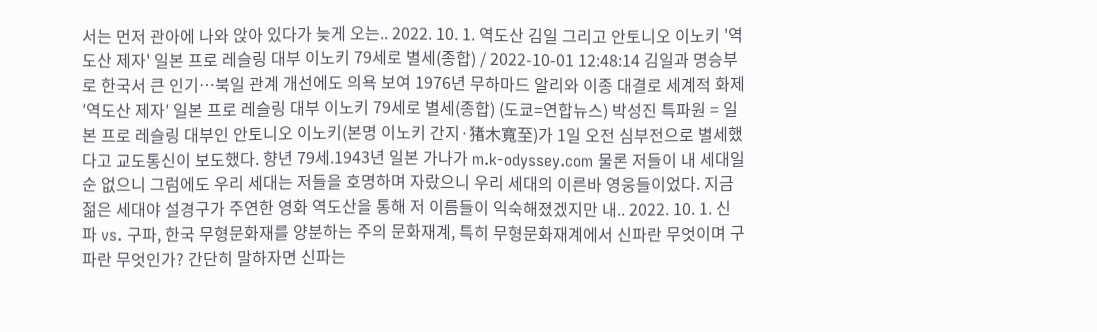서는 먼저 관아에 나와 앉아 있다가 늦게 오는.. 2022. 10. 1. 역도산 김일 그리고 안토니오 이노키 '역도산 제자' 일본 프로 레슬링 대부 이노키 79세로 별세(종합) / 2022-10-01 12:48:14 김일과 명승부로 한국서 큰 인기…북일 관계 개선에도 의욕 보여 1976년 무하마드 알리와 이종 대결로 세계적 화제 ′역도산 제자′ 일본 프로 레슬링 대부 이노키 79세로 별세(종합) (도쿄=연합뉴스) 박성진 특파원 = 일본 프로 레슬링 대부인 안토니오 이노키(본명 이노키 간지·猪木寬至)가 1일 오전 심부전으로 별세했다고 교도통신이 보도했다. 향년 79세.1943년 일본 가나가 m.k-odyssey.com 물론 저들이 내 세대일 순 없으니 그럼에도 우리 세대는 저들을 호명하며 자랐으니 우리 세대의 이른바 영웅들이었다. 지금 젊은 세대야 설경구가 주연한 영화 역도산을 통해 저 이름들이 익숙해졌겠지만 내.. 2022. 10. 1. 신파 vs. 구파, 한국 무형문화재를 양분하는 주의 문화재계, 특히 무형문화재계에서 신파란 무엇이며 구파란 무엇인가? 간단히 말하자면 신파는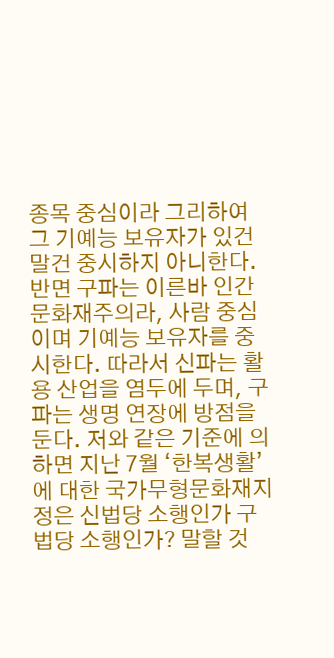종목 중심이라 그리하여 그 기예능 보유자가 있건 말건 중시하지 아니한다. 반면 구파는 이른바 인간문화재주의라, 사람 중심이며 기예능 보유자를 중시한다. 따라서 신파는 활용 산업을 염두에 두며, 구파는 생명 연장에 방점을 둔다. 저와 같은 기준에 의하면 지난 7월 ‘한복생활’에 대한 국가무형문화재지정은 신법당 소행인가 구법당 소행인가? 말할 것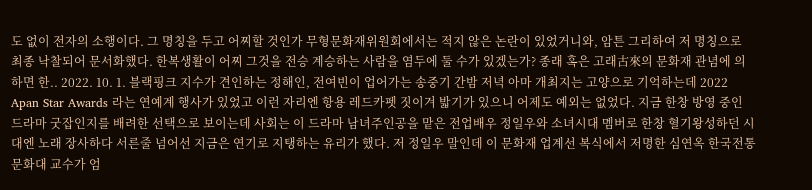도 없이 전자의 소행이다. 그 명칭을 두고 어찌할 것인가 무형문화재위원회에서는 적지 않은 논란이 있었거니와, 암튼 그리하여 저 명칭으로 최종 낙찰되어 문서화했다. 한복생활이 어찌 그것을 전승 계승하는 사람을 염두에 둘 수가 있겠는가? 종래 혹은 고래古來의 문화재 관념에 의하면 한.. 2022. 10. 1. 블랙핑크 지수가 견인하는 정해인, 전여빈이 업어가는 송중기 간밤 저녁 아마 개최지는 고양으로 기억하는데 2022 Apan Star Awards 라는 연예계 행사가 있었고 이런 자리엔 항용 레드카펫 짓이겨 밟기가 있으니 어제도 예외는 없었다. 지금 한창 방영 중인 드라마 굿잡인지를 배려한 선택으로 보이는데 사회는 이 드라마 남녀주인공을 맡은 전업배우 정일우와 소녀시대 멤버로 한창 혈기왕성하던 시대엔 노래 장사하다 서른줄 넘어선 지금은 연기로 지탱하는 유리가 했다. 저 정일우 말인데 이 문화재 업계선 복식에서 저명한 심연옥 한국전통문화대 교수가 엄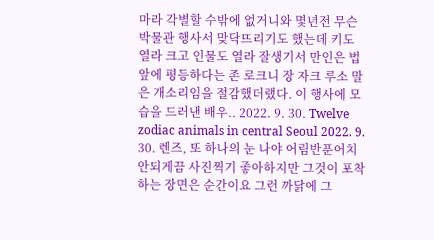마라 각별할 수밖에 없거니와 몇년전 무슨 박물관 행사서 맞닥뜨리기도 했는데 키도 열라 크고 인물도 열라 잘생기서 만인은 법앞에 평등하다는 존 로크니 장 자크 루소 말은 개소리임을 절감했더랬다. 이 행사에 모습을 드러낸 배우.. 2022. 9. 30. Twelve zodiac animals in central Seoul 2022. 9. 30. 렌즈, 또 하나의 눈 나야 어림반푼어치 안되게끔 사진찍기 좋아하지만 그것이 포착하는 장면은 순간이요 그런 까닭에 그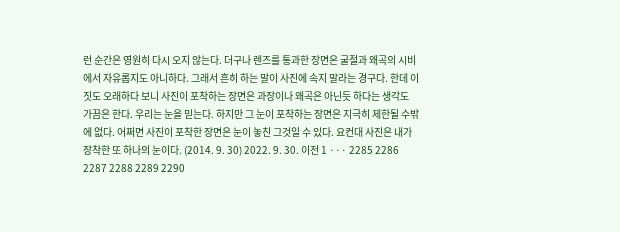런 순간은 영원히 다시 오지 않는다. 더구나 렌즈를 통과한 장면은 굴절과 왜곡의 시비에서 자유롭지도 아니하다. 그래서 흔히 하는 말이 사진에 속지 말라는 경구다. 한데 이 짓도 오래하다 보니 사진이 포착하는 장면은 과장이나 왜곡은 아닌듯 하다는 생각도 가끔은 한다. 우리는 눈을 믿는다. 하지만 그 눈이 포착하는 장면은 지극히 제한될 수밖에 없다. 어쩌면 사진이 포착한 장면은 눈이 놓친 그것일 수 있다. 요컨대 사진은 내가 장착한 또 하나의 눈이다. (2014. 9. 30) 2022. 9. 30. 이전 1 ··· 2285 2286 2287 2288 2289 2290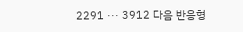2291 ··· 3912 다음 반응형